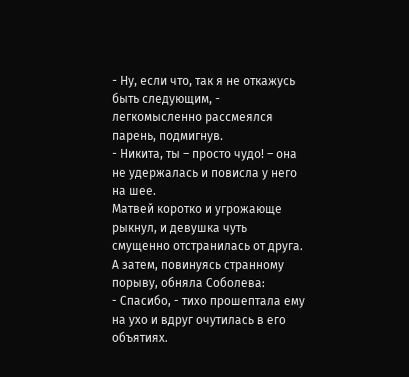- Ну, если что, так я не откажусь быть следующим, - легкомысленно рассмеялся парень, подмигнув.
- Никита, ты – просто чудо! – она не удержалась и повисла у него на шее.
Матвей коротко и угрожающе рыкнул, и девушка чуть смущенно отстранилась от друга. А затем, повинуясь странному порыву, обняла Соболева:
- Спасибо, - тихо прошептала ему на ухо и вдруг очутилась в его объятиях.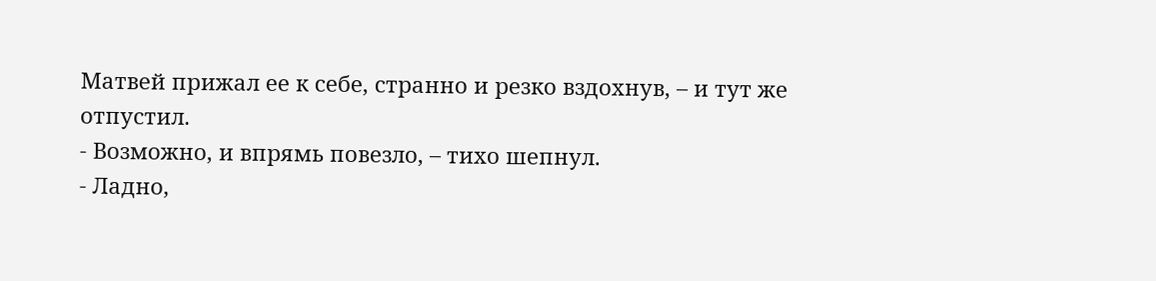Матвей прижал ее к себе, странно и резко вздохнув, – и тут же отпустил.
- Возможно, и впрямь повезло, – тихо шепнул.
- Ладно,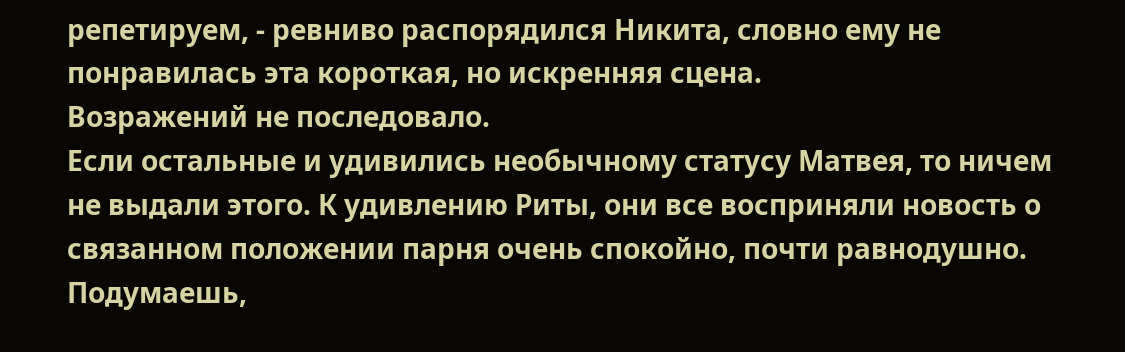репетируем, - ревниво распорядился Никита, словно ему не понравилась эта короткая, но искренняя сцена.
Возражений не последовало.
Если остальные и удивились необычному статусу Матвея, то ничем не выдали этого. К удивлению Риты, они все восприняли новость о связанном положении парня очень спокойно, почти равнодушно. Подумаешь,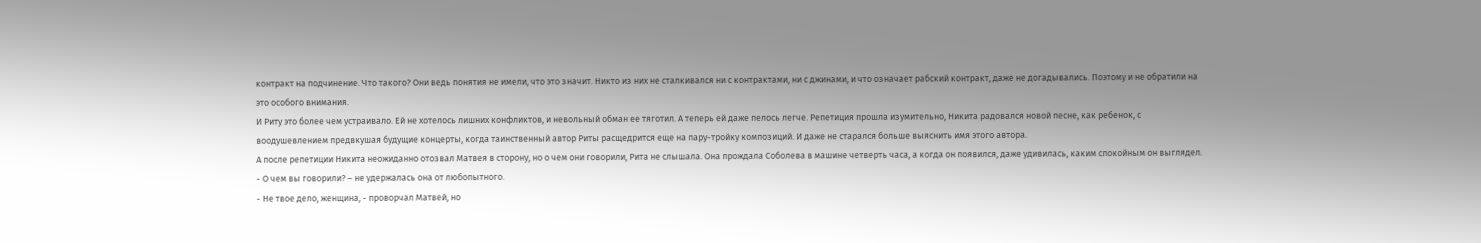контракт на подчинение. Что такого? Они ведь понятия не имели, что это значит. Никто из них не сталкивался ни с контрактами, ни с джинами, и что означает рабский контракт, даже не догадывались. Поэтому и не обратили на это особого внимания.
И Риту это более чем устраивало. Ей не хотелось лишних конфликтов, и невольный обман ее тяготил. А теперь ей даже пелось легче. Репетиция прошла изумительно, Никита радовался новой песне, как ребенок, с воодушевлением предвкушая будущие концерты, когда таинственный автор Риты расщедрится еще на пару-тройку композиций. И даже не старался больше выяснить имя этого автора.
А после репетиции Никита неожиданно отозвал Матвея в сторону, но о чем они говорили, Рита не слышала. Она прождала Соболева в машине четверть часа, а когда он появился, даже удивилась, каким спокойным он выглядел.
- О чем вы говорили? – не удержалась она от любопытного.
- Не твое дело, женщина, - проворчал Матвей, но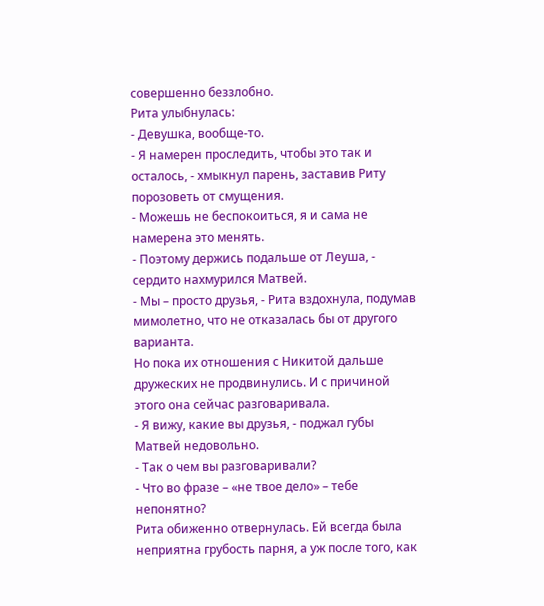совершенно беззлобно.
Рита улыбнулась:
- Девушка, вообще-то.
- Я намерен проследить, чтобы это так и осталось, - хмыкнул парень, заставив Риту порозоветь от смущения.
- Можешь не беспокоиться, я и сама не намерена это менять.
- Поэтому держись подальше от Леуша, - сердито нахмурился Матвей.
- Мы – просто друзья, - Рита вздохнула, подумав мимолетно, что не отказалась бы от другого варианта.
Но пока их отношения с Никитой дальше дружеских не продвинулись. И с причиной этого она сейчас разговаривала.
- Я вижу, какие вы друзья, - поджал губы Матвей недовольно.
- Так о чем вы разговаривали?
- Что во фразе – «не твое дело» – тебе непонятно?
Рита обиженно отвернулась. Ей всегда была неприятна грубость парня, а уж после того, как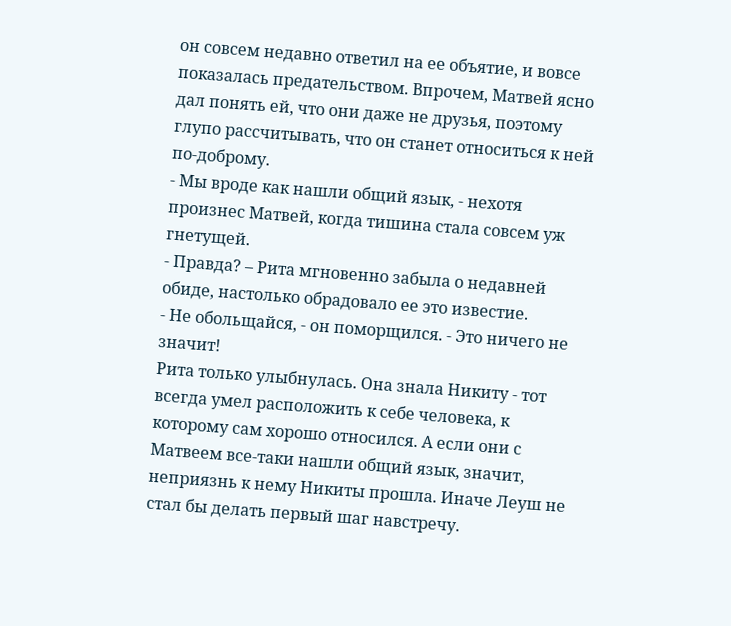он совсем недавно ответил на ее объятие, и вовсе показалась предательством. Впрочем, Матвей ясно дал понять ей, что они даже не друзья, поэтому глупо рассчитывать, что он станет относиться к ней по-доброму.
- Мы вроде как нашли общий язык, - нехотя произнес Матвей, когда тишина стала совсем уж гнетущей.
- Правда? – Рита мгновенно забыла о недавней обиде, настолько обрадовало ее это известие.
- Не обольщайся, - он поморщился. - Это ничего не значит!
Рита только улыбнулась. Она знала Никиту - тот всегда умел расположить к себе человека, к которому сам хорошо относился. А если они с Матвеем все-таки нашли общий язык, значит, неприязнь к нему Никиты прошла. Иначе Леуш не стал бы делать первый шаг навстречу.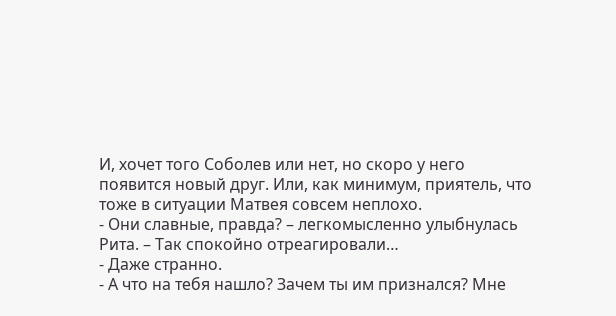И, хочет того Соболев или нет, но скоро у него появится новый друг. Или, как минимум, приятель, что тоже в ситуации Матвея совсем неплохо.
- Они славные, правда? – легкомысленно улыбнулась Рита. – Так спокойно отреагировали…
- Даже странно.
- А что на тебя нашло? Зачем ты им признался? Мне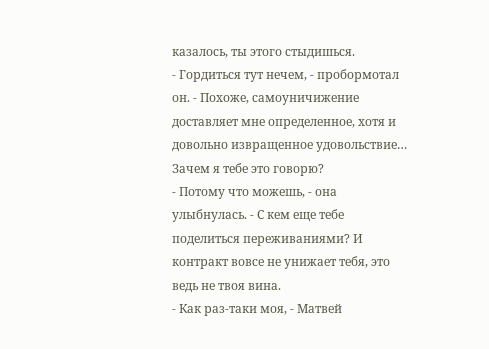казалось, ты этого стыдишься.
- Гордиться тут нечем, - пробормотал он. - Похоже, самоуничижение доставляет мне определенное, хотя и довольно извращенное удовольствие… Зачем я тебе это говорю?
- Потому что можешь, - она улыбнулась. - С кем еще тебе поделиться переживаниями? И контракт вовсе не унижает тебя, это ведь не твоя вина.
- Как раз-таки моя, - Матвей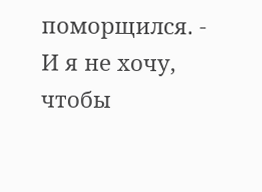поморщился. - И я не хочу, чтобы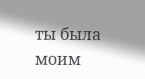ты была моим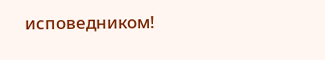исповедником!